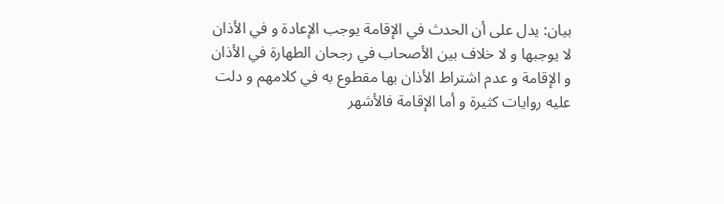بيان: يدل على أن الحدث في الإقامة يوجب الإعادة و في الأذان لا يوجبها و لا خلاف بين الأصحاب في رجحان الطهارة في الأذان و الإقامة و عدم اشتراط الأذان بها مقطوع به في كلامهم و دلت عليه روايات كثيرة و أما الإقامة فالأشهر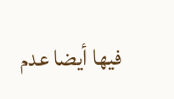فيها أيضا عدم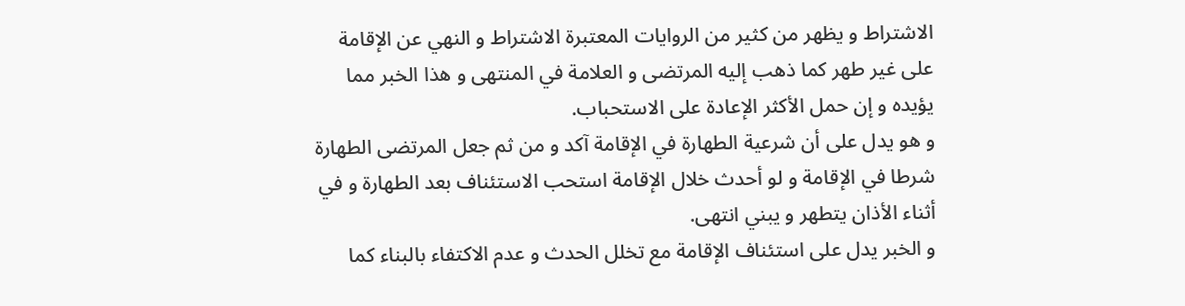الاشتراط و يظهر من كثير من الروايات المعتبرة الاشتراط و النهي عن الإقامة على غير طهر كما ذهب إليه المرتضى و العلامة في المنتهى و هذا الخبر مما يؤيده و إن حمل الأكثر الإعادة على الاستحباب.
و هو يدل على أن شرعية الطهارة في الإقامة آكد و من ثم جعل المرتضى الطهارة شرطا في الإقامة و لو أحدث خلال الإقامة استحب الاستئناف بعد الطهارة و في أثناء الأذان يتطهر و يبني انتهى.
و الخبر يدل على استئناف الإقامة مع تخلل الحدث و عدم الاكتفاء بالبناء كما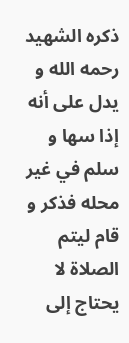ذكره الشهيد رحمه الله و يدل على أنه إذا سها و سلم في غير محله فذكر و قام ليتم الصلاة لا يحتاج إلى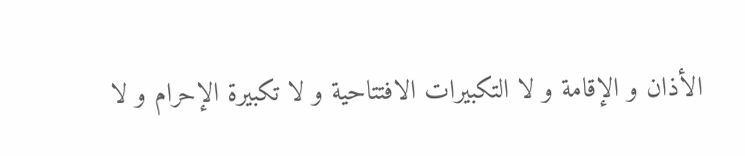الأذان و الإقامة و لا التكبيرات الافتتاحية و لا تكبيرة الإحرام و لا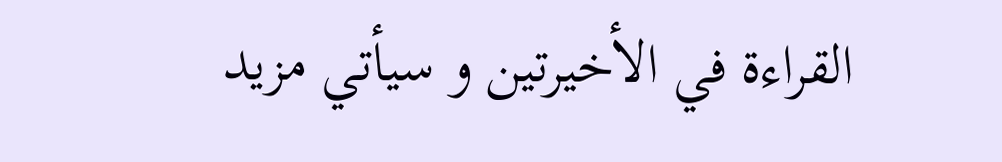القراءة في الأخيرتين و سيأتي مزيد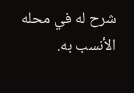شرح له في محله الأنسب به.